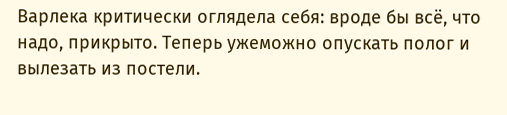Варлека критически оглядела себя: вроде бы всё, что надо, прикрыто. Теперь ужеможно опускать полог и вылезать из постели.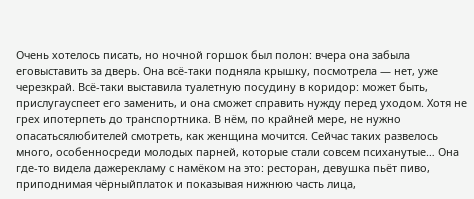Очень хотелось писать, но ночной горшок был полон: вчера она забыла еговыставить за дверь. Она всё-таки подняла крышку, посмотрела — нет, уже черезкрай. Всё-таки выставила туалетную посудину в коридор: может быть, прислугауспеет его заменить, и она сможет справить нужду перед уходом. Хотя не грех ипотерпеть до транспортника. В нём, по крайней мере, не нужно опасатьсялюбителей смотреть, как женщина мочится. Сейчас таких развелось много, особенносреди молодых парней, которые стали совсем психанутые… Она где-то видела дажерекламу с намёком на это: ресторан, девушка пьёт пиво, приподнимая чёрныйплаток и показывая нижнюю часть лица,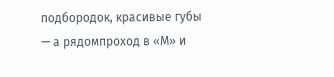подбородок, красивые губы — а рядомпроход в «М» и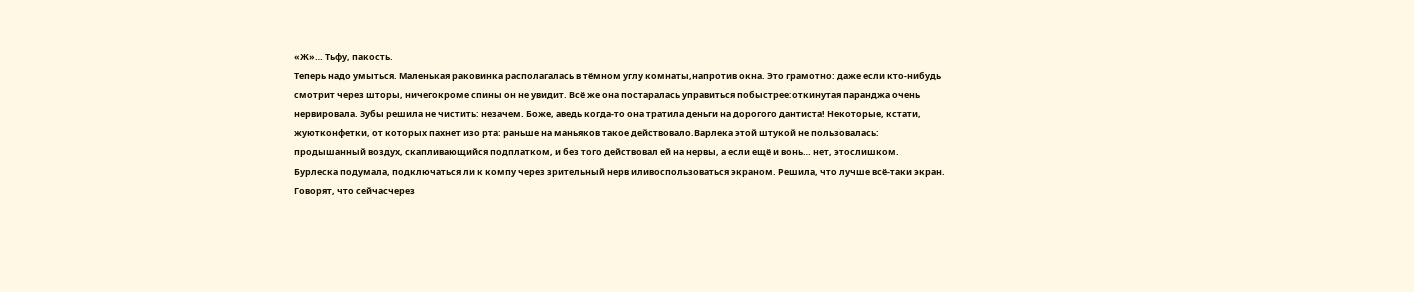«Ж»… Тьфу, пакость.
Теперь надо умыться. Маленькая раковинка располагалась в тёмном углу комнаты,напротив окна. Это грамотно: даже если кто-нибудь смотрит через шторы, ничегокроме спины он не увидит. Всё же она постаралась управиться побыстрее:откинутая паранджа очень нервировала. Зубы решила не чистить: незачем. Боже, аведь когда-то она тратила деньги на дорогого дантиста! Некоторые, кстати, жуютконфетки, от которых пахнет изо рта: раньше на маньяков такое действовало.Варлека этой штукой не пользовалась: продышанный воздух, скапливающийся подплатком, и без того действовал ей на нервы, а если ещё и вонь… нет, этослишком.
Бурлеска подумала, подключаться ли к компу через зрительный нерв иливоспользоваться экраном. Решила, что лучше всё-таки экран. Говорят, что сейчасчерез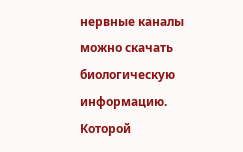нервные каналы можно скачать биологическую информацию. Которой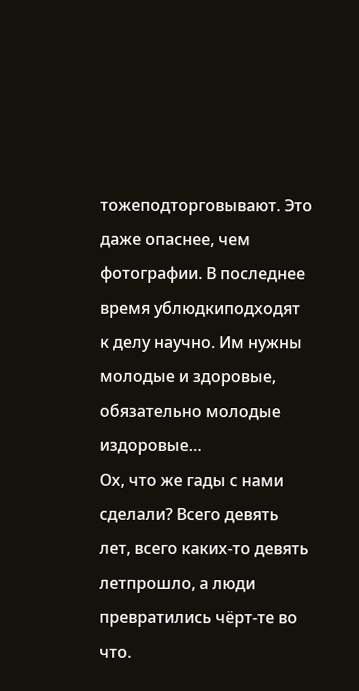тожеподторговывают. Это даже опаснее, чем фотографии. В последнее время ублюдкиподходят к делу научно. Им нужны молодые и здоровые, обязательно молодые издоровые…
Ох, что же гады с нами сделали? Всего девять лет, всего каких-то девять летпрошло, а люди превратились чёрт-те во что.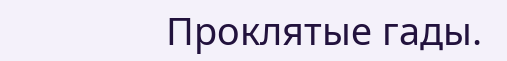Проклятые гады.